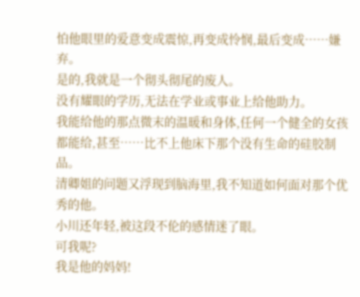怕他眼里的爱意变成震惊,再变成怜悯,最后变成……嫌弃。
是的,我就是一个彻头彻尾的废人。
没有耀眼的学历,无法在学业或事业上给他助力。
我能给他的那点微末的温暖和身体,任何一个健全的女孩都能给,甚至……比不上他床下那个没有生命的硅胶制品。
清卿姐的问题又浮现到脑海里,我不知道如何面对那个优秀的他。
小川还年轻,被这段不伦的感情迷了眼。
可我呢?
我是他的妈妈!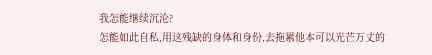我怎能继续沉沦?
怎能如此自私,用这残缺的身体和身份,去拖累他本可以光芒万丈的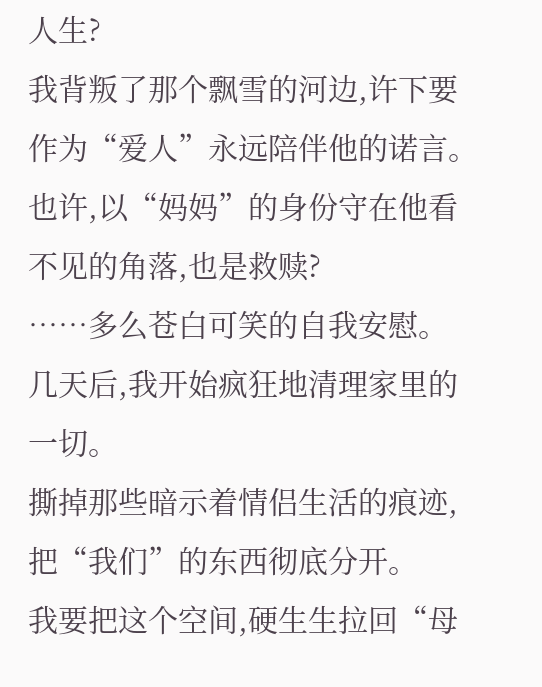人生?
我背叛了那个飘雪的河边,许下要作为“爱人”永远陪伴他的诺言。
也许,以“妈妈”的身份守在他看不见的角落,也是救赎?
……多么苍白可笑的自我安慰。
几天后,我开始疯狂地清理家里的一切。
撕掉那些暗示着情侣生活的痕迹,把“我们”的东西彻底分开。
我要把这个空间,硬生生拉回“母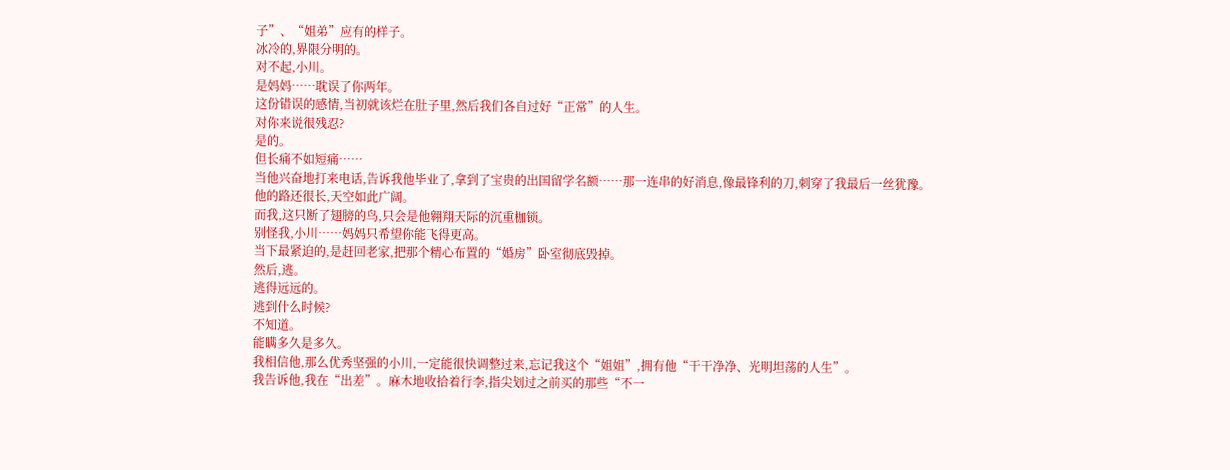子”、“姐弟”应有的样子。
冰冷的,界限分明的。
对不起,小川。
是妈妈……耽误了你两年。
这份错误的感情,当初就该烂在肚子里,然后我们各自过好“正常”的人生。
对你来说很残忍?
是的。
但长痛不如短痛……
当他兴奋地打来电话,告诉我他毕业了,拿到了宝贵的出国留学名额……那一连串的好消息,像最锋利的刀,刺穿了我最后一丝犹豫。
他的路还很长,天空如此广阔。
而我,这只断了翅膀的鸟,只会是他翱翔天际的沉重枷锁。
别怪我,小川……妈妈只希望你能飞得更高。
当下最紧迫的,是赶回老家,把那个精心布置的“婚房”卧室彻底毁掉。
然后,逃。
逃得远远的。
逃到什么时候?
不知道。
能瞒多久是多久。
我相信他,那么优秀坚强的小川,一定能很快调整过来,忘记我这个“姐姐”,拥有他“干干净净、光明坦荡的人生”。
我告诉他,我在“出差”。麻木地收拾着行李,指尖划过之前买的那些“不一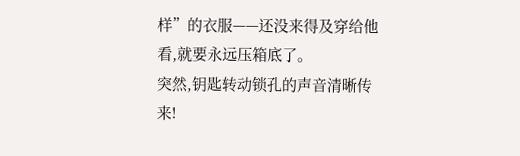样”的衣服——还没来得及穿给他看,就要永远压箱底了。
突然,钥匙转动锁孔的声音清晰传来!